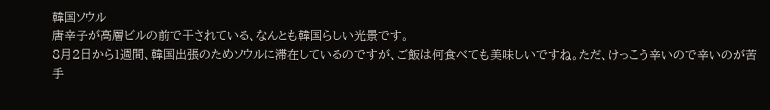韓国ソウル
唐辛子が高層ビルの前で干されている、なんとも韓国らしい光景です。
8月2日から1週間、韓国出張のためソウルに滞在しているのですが、ご飯は何食べても美味しいですね。ただ、けっこう辛いので辛いのが苦手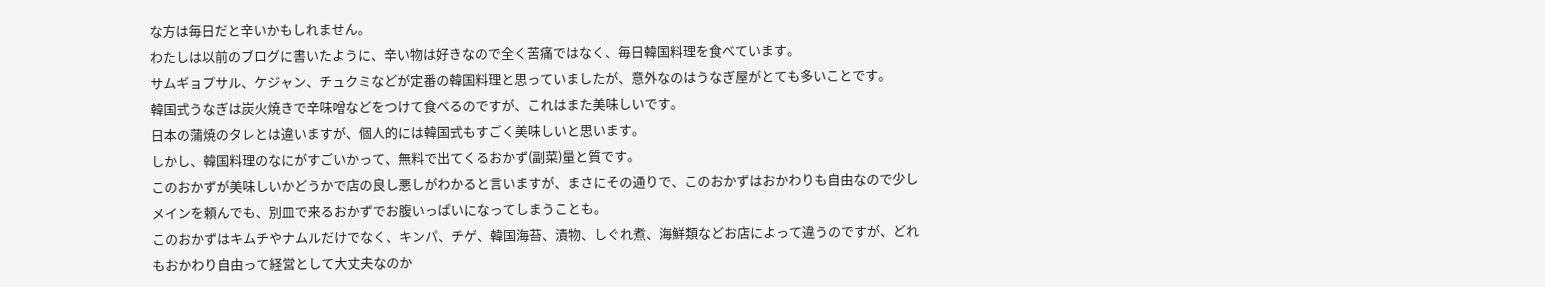な方は毎日だと辛いかもしれません。
わたしは以前のブログに書いたように、辛い物は好きなので全く苦痛ではなく、毎日韓国料理を食べています。
サムギョプサル、ケジャン、チュクミなどが定番の韓国料理と思っていましたが、意外なのはうなぎ屋がとても多いことです。
韓国式うなぎは炭火焼きで辛味噌などをつけて食べるのですが、これはまた美味しいです。
日本の蒲焼のタレとは違いますが、個人的には韓国式もすごく美味しいと思います。
しかし、韓国料理のなにがすごいかって、無料で出てくるおかず(副菜)量と質です。
このおかずが美味しいかどうかで店の良し悪しがわかると言いますが、まさにその通りで、このおかずはおかわりも自由なので少しメインを頼んでも、別皿で来るおかずでお腹いっぱいになってしまうことも。
このおかずはキムチやナムルだけでなく、キンパ、チゲ、韓国海苔、漬物、しぐれ煮、海鮮類などお店によって違うのですが、どれもおかわり自由って経営として大丈夫なのか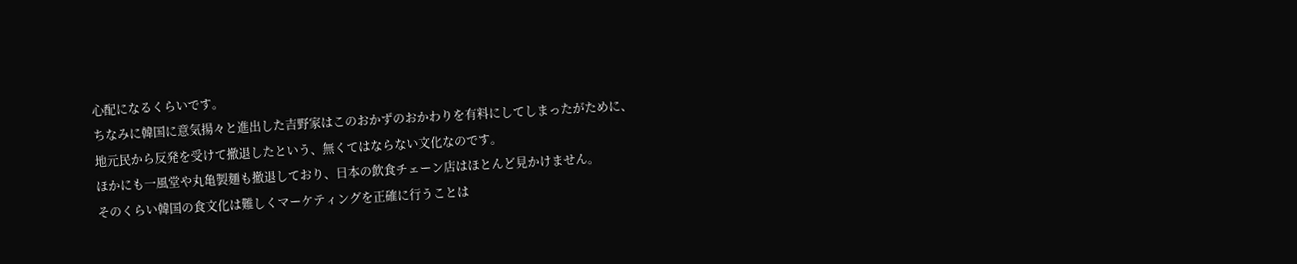心配になるくらいです。
ちなみに韓国に意気揚々と進出した吉野家はこのおかずのおかわりを有料にしてしまったがために、地元民から反発を受けて撤退したという、無くてはならない文化なのです。
ほかにも一風堂や丸亀製麺も撤退しており、日本の飲食チェーン店はほとんど見かけません。
そのくらい韓国の食文化は難しくマーケティングを正確に行うことは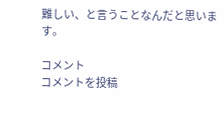難しい、と言うことなんだと思います。

コメント
コメントを投稿